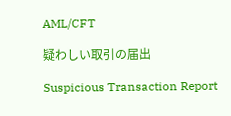AML/CFT

疑わしい取引の届出

Suspicious Transaction Report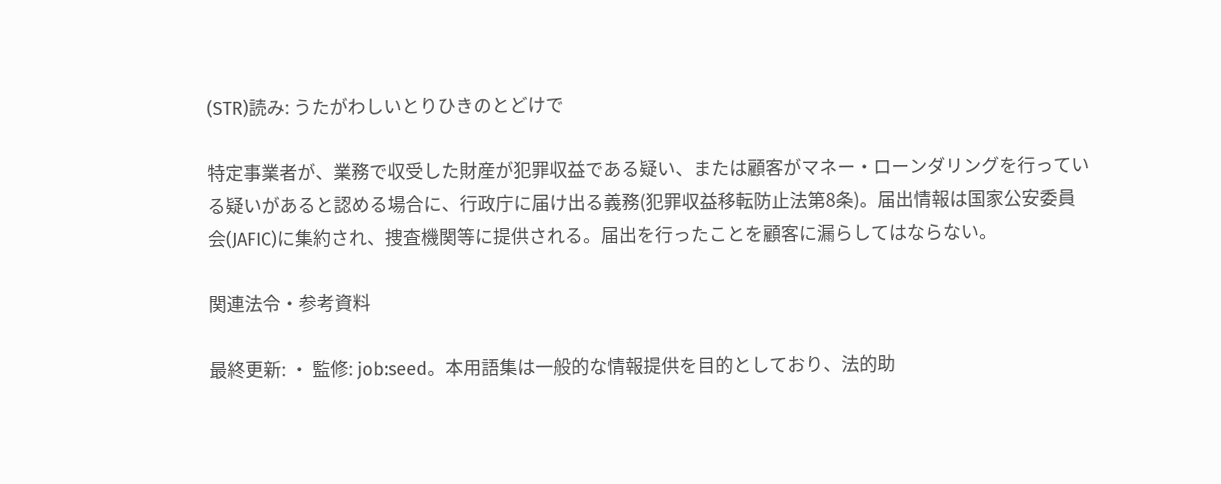(STR)読み: うたがわしいとりひきのとどけで

特定事業者が、業務で収受した財産が犯罪収益である疑い、または顧客がマネー・ローンダリングを行っている疑いがあると認める場合に、行政庁に届け出る義務(犯罪収益移転防止法第8条)。届出情報は国家公安委員会(JAFIC)に集約され、捜査機関等に提供される。届出を行ったことを顧客に漏らしてはならない。

関連法令・参考資料

最終更新: ・ 監修: job:seed。本用語集は一般的な情報提供を目的としており、法的助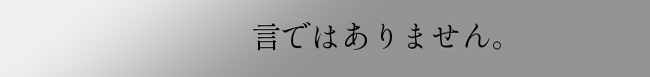言ではありません。